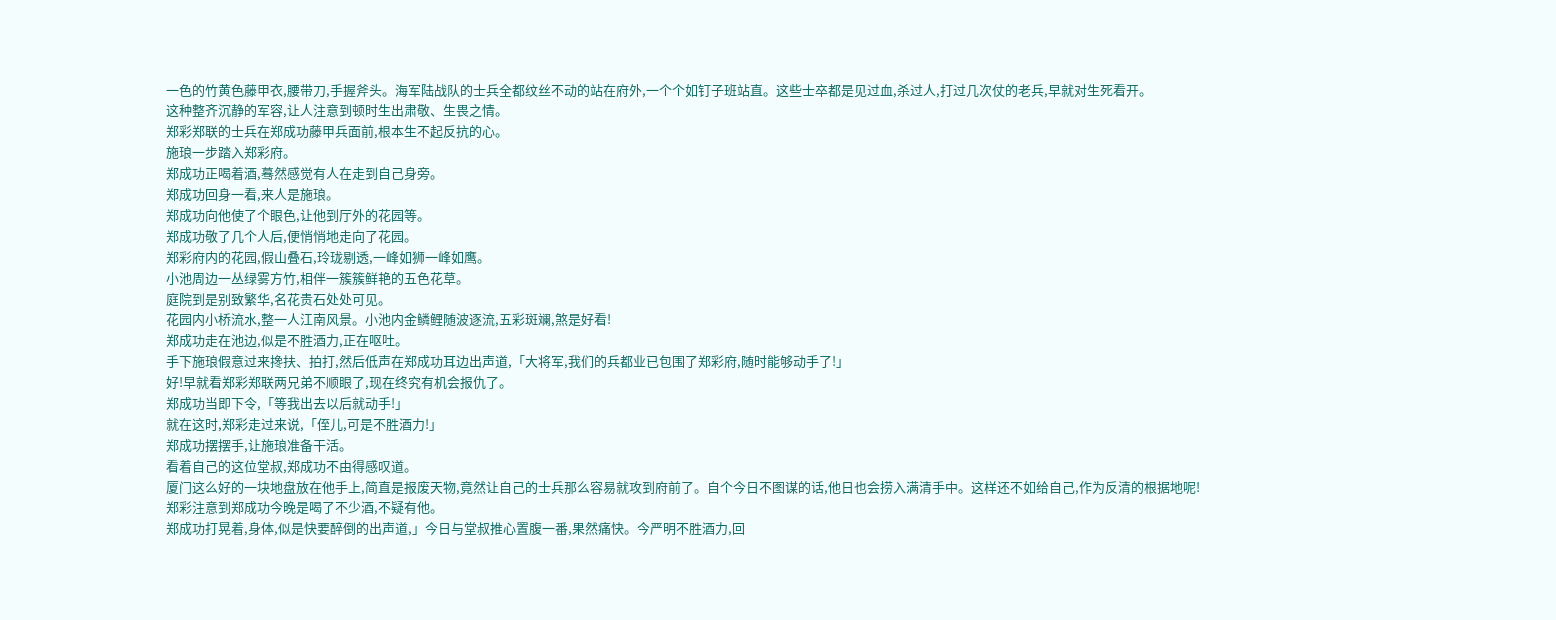一色的竹黄色藤甲衣,腰带刀,手握斧头。海军陆战队的士兵全都纹丝不动的站在府外,一个个如钉子班站直。这些士卒都是见过血,杀过人,打过几次仗的老兵,早就对生死看开。
这种整齐沉静的军容,让人注意到顿时生出肃敬、生畏之情。
郑彩郑联的士兵在郑成功藤甲兵面前,根本生不起反抗的心。
施琅一步踏入郑彩府。
郑成功正喝着酒,蓦然感觉有人在走到自己身旁。
郑成功回身一看,来人是施琅。
郑成功向他使了个眼色,让他到厅外的花园等。
郑成功敬了几个人后,便悄悄地走向了花园。
郑彩府内的花园,假山叠石,玲珑剔透,一峰如狮一峰如鹰。
小池周边一丛绿雾方竹,相伴一簇簇鲜艳的五色花草。
庭院到是别致繁华,名花贵石处处可见。
花园内小桥流水,整一人江南风景。小池内金鳞鲤随波逐流,五彩斑斓,煞是好看!
郑成功走在池边,似是不胜酒力,正在呕吐。
手下施琅假意过来搀扶、拍打,然后低声在郑成功耳边出声道,「大将军,我们的兵都业已包围了郑彩府,随时能够动手了!」
好!早就看郑彩郑联两兄弟不顺眼了,现在终究有机会报仇了。
郑成功当即下令,「等我出去以后就动手!」
就在这时,郑彩走过来说,「侄儿,可是不胜酒力!」
郑成功摆摆手,让施琅准备干活。
看着自己的这位堂叔,郑成功不由得感叹道。
厦门这么好的一块地盘放在他手上,简直是报废天物,竟然让自己的士兵那么容易就攻到府前了。自个今日不图谋的话,他日也会捞入满清手中。这样还不如给自己,作为反清的根据地呢!
郑彩注意到郑成功今晚是喝了不少酒,不疑有他。
郑成功打晃着,身体,似是快要醉倒的出声道,」今日与堂叔推心置腹一番,果然痛快。今严明不胜酒力,回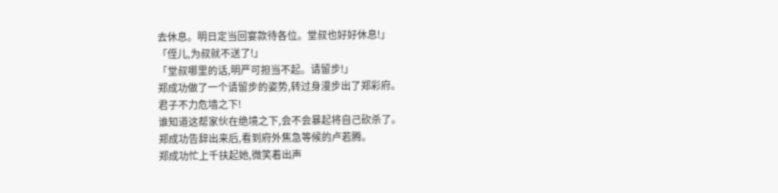去休息。明日定当回宴款待各位。堂叔也好好休息!」
「侄儿,为叔就不送了!」
「堂叔哪里的话,明严可担当不起。请留步!」
郑成功做了一个请留步的姿势,转过身漫步出了郑彩府。
君子不力危墙之下!
谁知道这帮家伙在绝境之下,会不会暴起将自己砍杀了。
郑成功告辞出来后,看到府外焦急等候的卢若腾。
郑成功忙上千扶起她,微笑着出声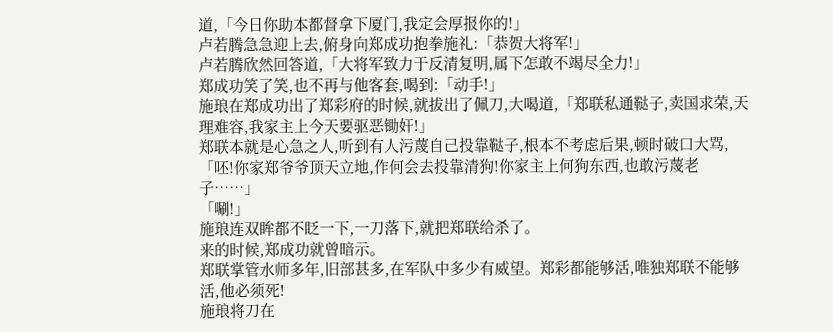道,「今日你助本都督拿下厦门,我定会厚报你的!」
卢若腾急急迎上去,俯身向郑成功抱拳施礼:「恭贺大将军!」
卢若腾欣然回答道,「大将军致力于反清复明,属下怎敢不竭尽全力!」
郑成功笑了笑,也不再与他客套,喝到:「动手!」
施琅在郑成功出了郑彩府的时候,就拔出了佩刀,大喝道,「郑联私通鞑子,卖国求荣,天理难容,我家主上今天要驱恶锄奸!」
郑联本就是心急之人,听到有人污蔑自己投靠鞑子,根本不考虑后果,顿时破口大骂,「呸!你家郑爷爷顶天立地,作何会去投靠清狗!你家主上何狗东西,也敢污蔑老子……」
「唰!」
施琅连双眸都不眨一下,一刀落下,就把郑联给杀了。
来的时候,郑成功就曾暗示。
郑联掌管水师多年,旧部甚多,在军队中多少有威望。郑彩都能够活,唯独郑联不能够活,他必须死!
施琅将刀在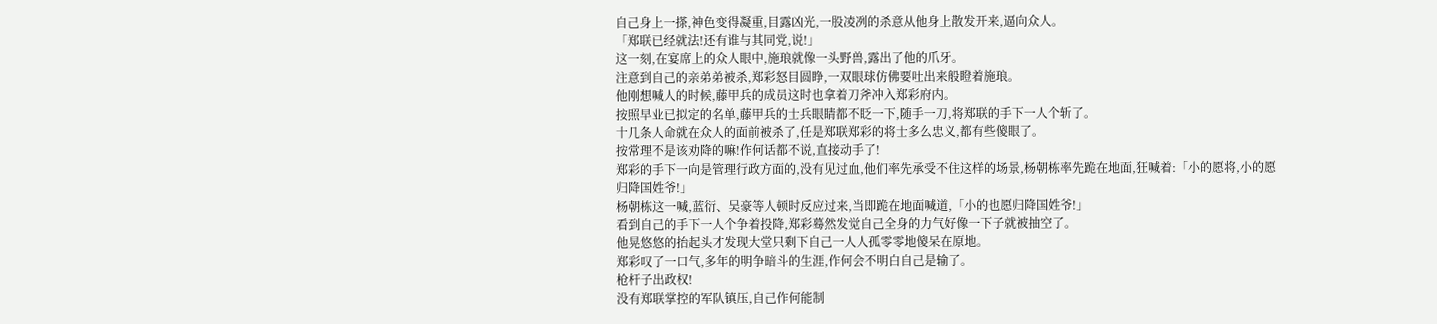自己身上一搽,神色变得凝重,目露凶光,一股凌冽的杀意从他身上散发开来,逼向众人。
「郑联已经就法!还有谁与其同党,说!」
这一刻,在宴席上的众人眼中,施琅就像一头野兽,露出了他的爪牙。
注意到自己的亲弟弟被杀,郑彩怒目圆睁,一双眼球仿佛要吐出来般瞪着施琅。
他刚想喊人的时候,藤甲兵的成员这时也拿着刀斧冲入郑彩府内。
按照早业已拟定的名单,藤甲兵的士兵眼睛都不眨一下,随手一刀,将郑联的手下一人个斩了。
十几条人命就在众人的面前被杀了,任是郑联郑彩的将士多么忠义,都有些傻眼了。
按常理不是该劝降的嘛!作何话都不说,直接动手了!
郑彩的手下一向是管理行政方面的,没有见过血,他们率先承受不住这样的场景,杨朝栋率先跪在地面,狂喊着:「小的愿将,小的愿归降国姓爷!」
杨朝栋这一喊,蓝衍、吴豪等人顿时反应过来,当即跪在地面喊道,「小的也愿归降国姓爷!」
看到自己的手下一人个争着投降,郑彩蓦然发觉自己全身的力气好像一下子就被抽空了。
他晃悠悠的抬起头才发现大堂只剩下自己一人人孤零零地傻呆在原地。
郑彩叹了一口气,多年的明争暗斗的生涯,作何会不明白自己是输了。
枪杆子出政权!
没有郑联掌控的军队镇压,自己作何能制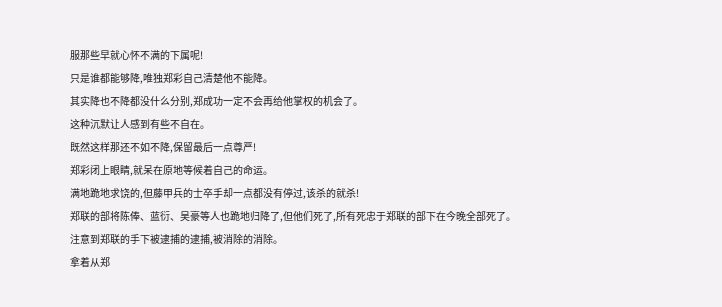服那些早就心怀不满的下属呢!
只是谁都能够降,唯独郑彩自己清楚他不能降。
其实降也不降都没什么分别,郑成功一定不会再给他掌权的机会了。
这种沉默让人感到有些不自在。
既然这样那还不如不降,保留最后一点尊严!
郑彩闭上眼睛,就呆在原地等候着自己的命运。
满地跪地求饶的,但藤甲兵的士卒手却一点都没有停过,该杀的就杀!
郑联的部将陈俸、蓝衍、吴豪等人也跪地归降了,但他们死了,所有死忠于郑联的部下在今晚全部死了。
注意到郑联的手下被逮捕的逮捕,被消除的消除。
拿着从郑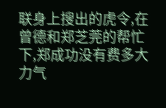联身上搜出的虎令,在曾德和郑芝莞的帮忙下,郑成功没有费多大力气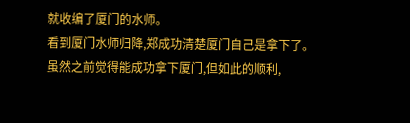就收编了厦门的水师。
看到厦门水师归降,郑成功清楚厦门自己是拿下了。
虽然之前觉得能成功拿下厦门,但如此的顺利,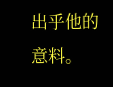出乎他的意料。